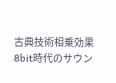古典技術相乗効果
8bit時代のサウン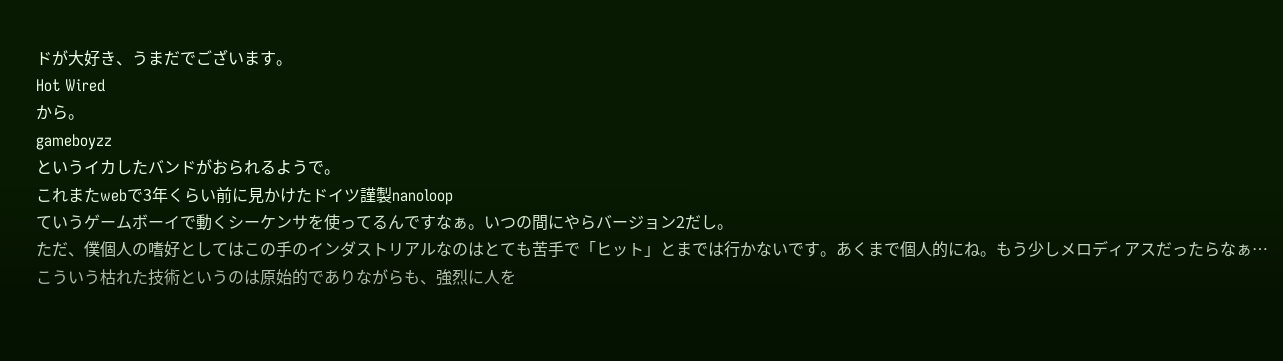ドが大好き、うまだでございます。
Hot Wired
から。
gameboyzz
というイカしたバンドがおられるようで。
これまたwebで3年くらい前に見かけたドイツ謹製nanoloop
ていうゲームボーイで動くシーケンサを使ってるんですなぁ。いつの間にやらバージョン2だし。
ただ、僕個人の嗜好としてはこの手のインダストリアルなのはとても苦手で「ヒット」とまでは行かないです。あくまで個人的にね。もう少しメロディアスだったらなぁ…
こういう枯れた技術というのは原始的でありながらも、強烈に人を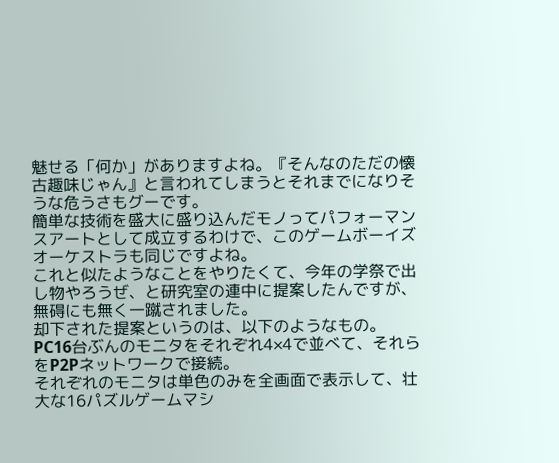魅せる「何か」がありますよね。『そんなのただの懐古趣味じゃん』と言われてしまうとそれまでになりそうな危うさもグーです。
簡単な技術を盛大に盛り込んだモノってパフォーマンスアートとして成立するわけで、このゲームボーイズオーケストラも同じですよね。
これと似たようなことをやりたくて、今年の学祭で出し物やろうぜ、と研究室の連中に提案したんですが、無碍にも無く一蹴されました。
却下された提案というのは、以下のようなもの。
PC16台ぶんのモニタをそれぞれ4×4で並べて、それらをP2Pネットワークで接続。
それぞれのモニタは単色のみを全画面で表示して、壮大な16パズルゲームマシ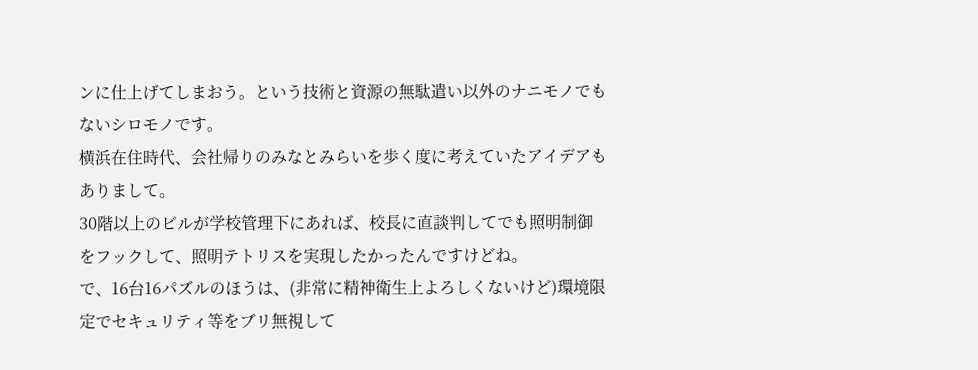ンに仕上げてしまおう。という技術と資源の無駄遣い以外のナニモノでもないシロモノです。
横浜在住時代、会社帰りのみなとみらいを歩く度に考えていたアイデアもありまして。
30階以上のビルが学校管理下にあれば、校長に直談判してでも照明制御をフックして、照明テトリスを実現したかったんですけどね。
で、16台16パズルのほうは、(非常に精神衛生上よろしくないけど)環境限定でセキュリティ等をブリ無視して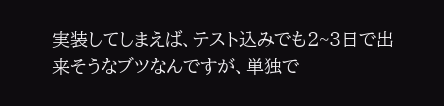実装してしまえば、テスト込みでも2~3日で出来そうなブツなんですが、単独で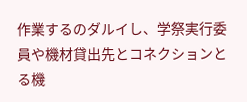作業するのダルイし、学祭実行委員や機材貸出先とコネクションとる機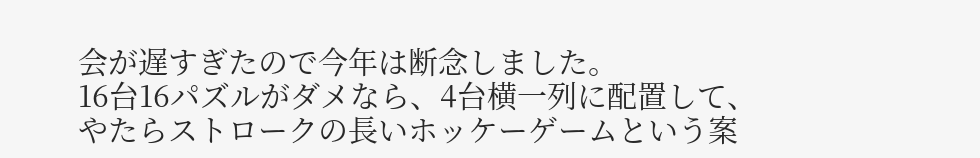会が遅すぎたので今年は断念しました。
16台16パズルがダメなら、4台横一列に配置して、やたらストロークの長いホッケーゲームという案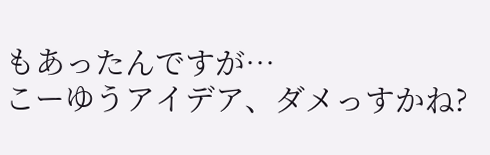もあったんですが…
こーゆうアイデア、ダメっすかね?